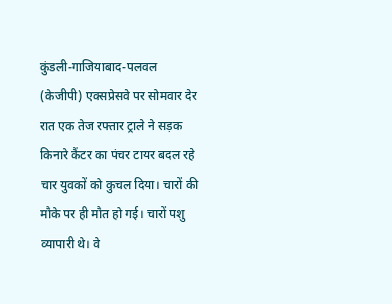कुंडली-गाजियाबाद-पलवल (केजीपी) एक्सप्रेसवे पर सोमवार देर रात एक तेज रफ्तार ट्राले ने सड़क किनारे कैंटर का पंचर टायर बदल रहे चार युवकों को कुचल दिया। चारों की मौके पर ही मौत हो गई। चारों पशु व्यापारी थे। वे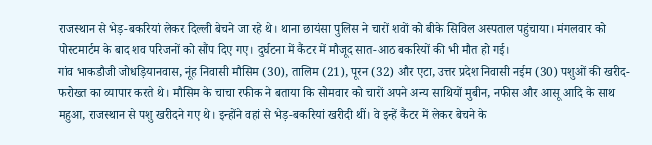राजस्थान से भेड़-बकरियां लेकर दिल्ली बेचने जा रहे थे। थाना छायंसा पुलिस ने चारों शवों को बीके सिविल अस्पताल पहुंचाया। मंगलवार को पोस्टमार्टम के बाद शव परिजनों को सौंप दिए गए। दुर्घटना में कैंटर में मौजूद सात-आठ बकरियों की भी मौत हो गई।
गांव भाकडौजी जोधड़ियानवास, नूंह निवासी मौसिम (30), तालिम (21), पूरन (32) और एटा, उत्तर प्रदेश निवासी नईम (30) पशुओं की खरीद-फरोख्त का व्यापार करते थे। मौसिम के चाचा रफीक ने बताया कि सोमवार को चारों अपने अन्य साथियों मुबीन, नफीस और आसू आदि के साथ महुआ, राजस्थान से पशु खरीदने गए थे। इन्होंने वहां से भेड़-बकरियां खरीदी थीं। वे इन्हें कैंटर में लेकर बेचने के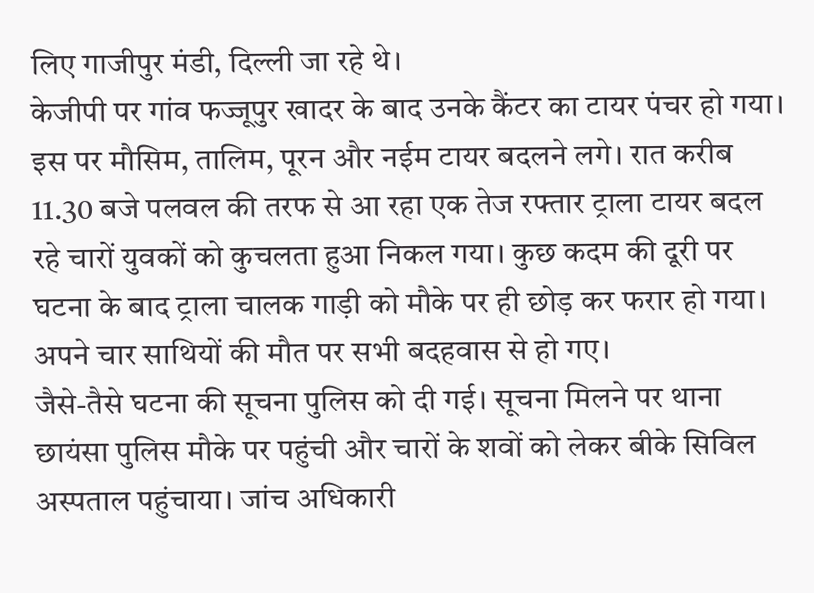लिए गाजीपुर मंडी, दिल्ली जा रहे थे।
केजीपी पर गांव फज्जूपुर खादर के बाद उनके कैंटर का टायर पंचर हो गया। इस पर मौसिम, तालिम, पूरन और नईम टायर बदलने लगे। रात करीब 11.30 बजे पलवल की तरफ से आ रहा एक तेज रफ्तार ट्राला टायर बदल रहे चारों युवकों को कुचलता हुआ निकल गया। कुछ कदम की दूरी पर घटना के बाद ट्राला चालक गाड़ी को मौके पर ही छोड़ कर फरार हो गया। अपने चार साथियों की मौत पर सभी बदहवास से हो गए।
जैसे-तैसे घटना की सूचना पुलिस को दी गई। सूचना मिलने पर थाना छायंसा पुलिस मौके पर पहुंची और चारों के शवों को लेकर बीके सिविल अस्पताल पहुंचाया। जांच अधिकारी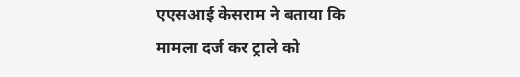एएसआई केसराम ने बताया कि मामला दर्ज कर ट्राले को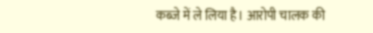कब्जे में ले लिया है। आरोपी चालक की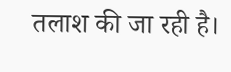तलाश की जा रही है।